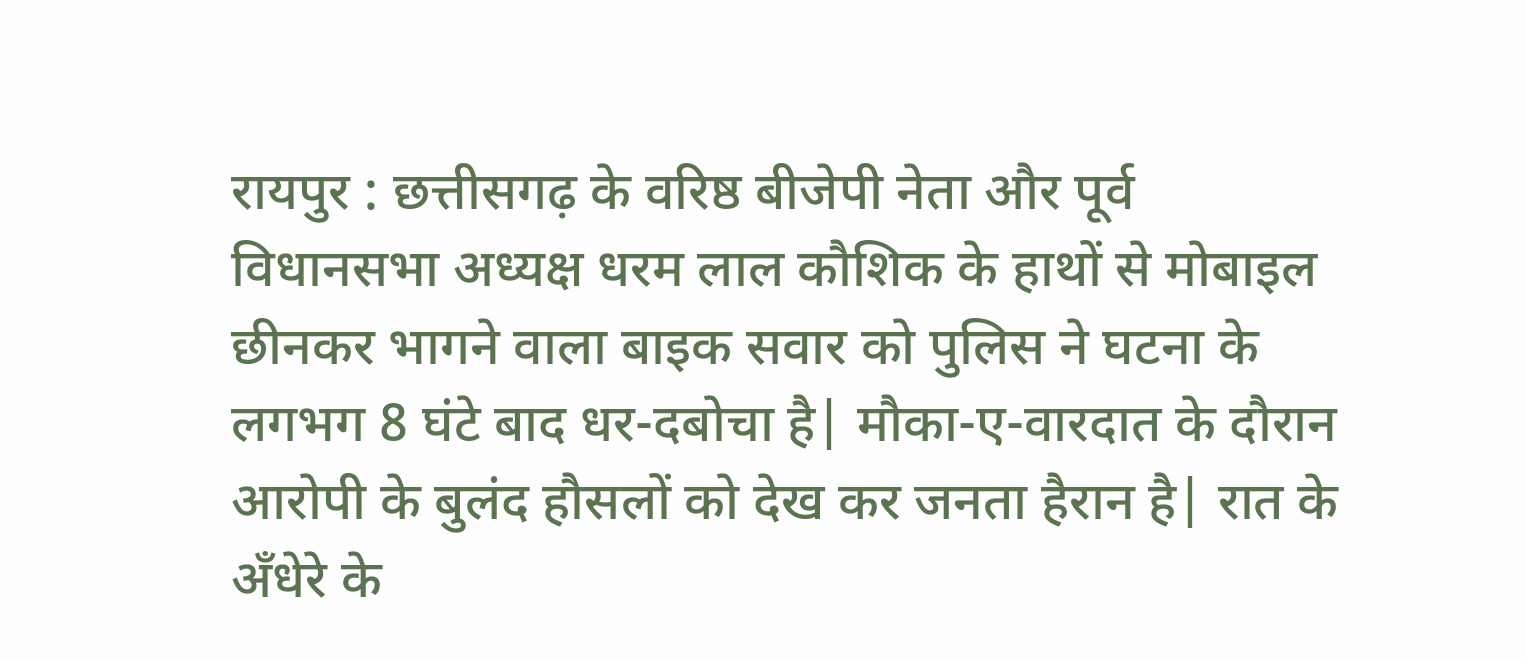रायपुर : छत्तीसगढ़ के वरिष्ठ बीजेपी नेता और पूर्व विधानसभा अध्यक्ष धरम लाल कौशिक के हाथों से मोबाइल छीनकर भागने वाला बाइक सवार को पुलिस ने घटना के लगभग 8 घंटे बाद धर-दबोचा है| मौका-ए-वारदात के दौरान आरोपी के बुलंद हौसलों को देख कर जनता हैरान है| रात के अँधेरे के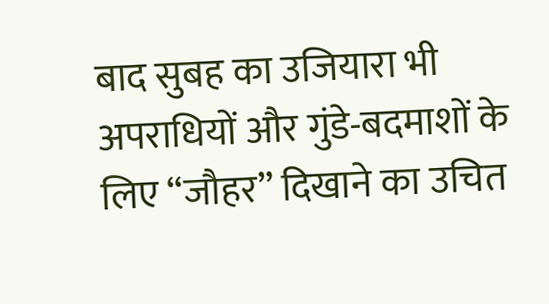बाद सुबह का उजियारा भी अपराधियों और गुंडे-बदमाशों के लिए “जौहर” दिखाने का उचित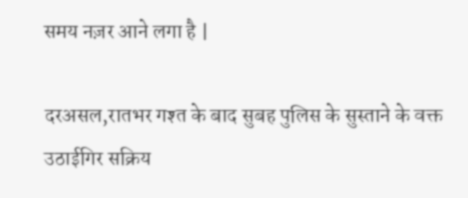समय नज़र आने लगा है |

दरअसल,रातभर गश्त के बाद सुबह पुलिस के सुस्ताने के वक्त उठाईगिर सक्रिय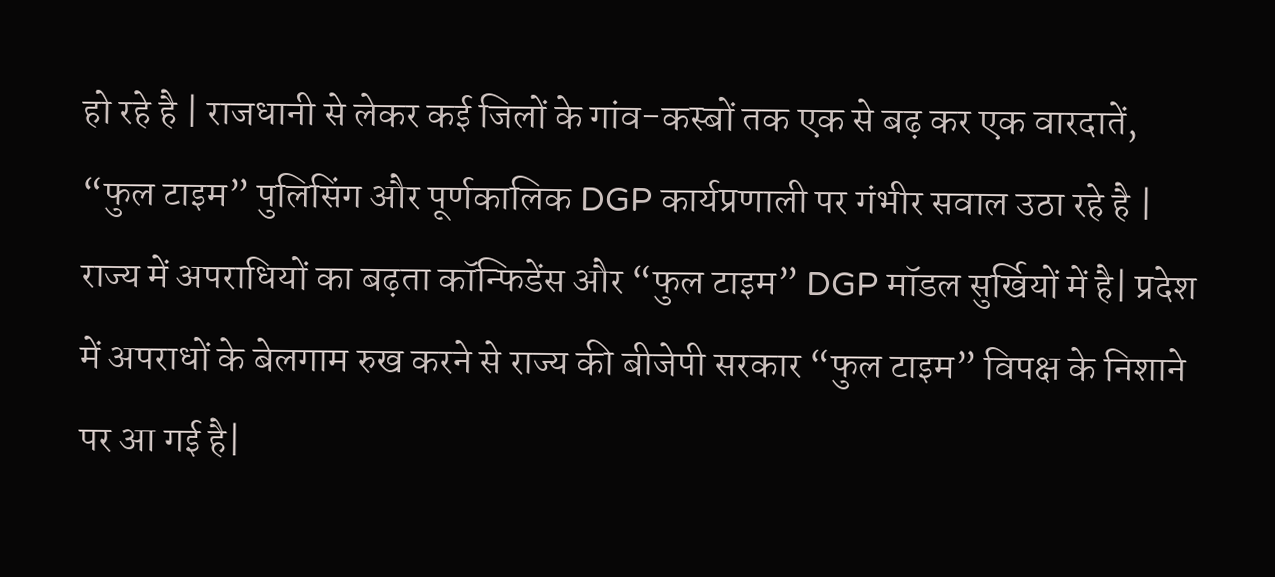हो रहे है | राजधानी से लेकर कई जिलों के गांव-कस्बों तक एक से बढ़ कर एक वारदातें, “फुल टाइम” पुलिसिंग और पूर्णकालिक DGP कार्यप्रणाली पर गंभीर सवाल उठा रहे है | राज्य में अपराधियों का बढ़ता कॉन्फिडेंस और “फुल टाइम” DGP मॉडल सुर्खियों में है| प्रदेश में अपराधों के बेलगाम रुख करने से राज्य की बीजेपी सरकार “फुल टाइम” विपक्ष के निशाने पर आ गई है|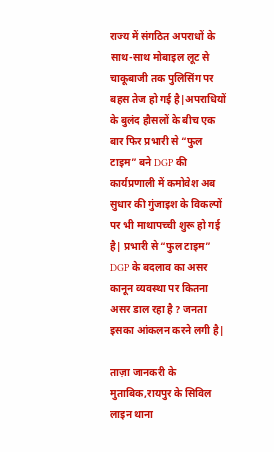राज्य में संगठित अपराधों के साथ-साथ मोबाइल लूट से चाकूबाजी तक पुलिसिंग पर बहस तेज हो गई है|अपराधियों के बुलंद हौसलों के बीच एक बार फिर प्रभारी से “फुल टाइम” बने DGP की कार्यप्रणाली में कमोवेश अब सुधार की गुंजाइश के विकल्पों पर भी माथापच्ची शुरू हो गई है| प्रभारी से “फुल टाइम” DGP के बदलाव का असर कानून व्यवस्था पर कितना असर डाल रहा है ? जनता इसका आंकलन करने लगी है|

ताज़ा जानकरी के मुताबिक,रायपुर के सिविल लाइन थाना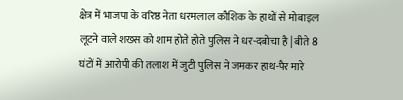क्षेत्र में भाजपा के वरिष्ठ नेता धरमलाल कौशिक के हाथों से मोबाइल लूटने वाले शख्स को शाम होते होते पुलिस ने धर-दबोचा है | बीते 8 घंटों में आरोपी की तलाश में जुटी पुलिस ने जमकर हाथ-पैर मारे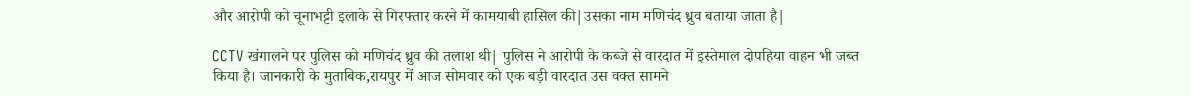और आरोपी को चूनाभट्टी इलाके से गिरफ्तार करने में कामयाबी हासिल की|उसका नाम मणिचंद ध्रुव बताया जाता है|

CCTV खंगालने पर पुलिस को मणिचंद ध्रुव की तलाश थी| पुलिस ने आरोपी के कब्जे से वारदात में इस्तेमाल दोपहिया वाहन भी जब्त किया है। जानकारी के मुताबिक,रायपुर में आज सोमवार को एक बड़ी वारदात उस वक्त सामने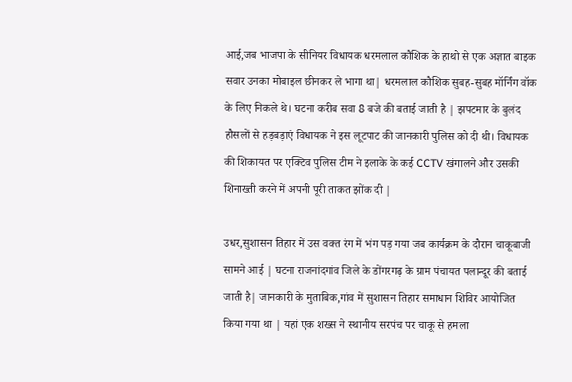आई,जब भाजपा के सीनियर विधायक धरमलाल कौशिक के हाथो से एक अज्ञात बाइक सवार उनका मोबाइल छीनकर ले भागा था| धरमलाल कौशिक सुबह-सुबह मॉर्निंग वॉक के लिए निकले थे। घटना करीब सवा 8 बजे की बताई जाती है | झपटमार के बुलंद हौसलों से हड़बड़ाएं विधायक ने इस लूटपाट की जानकारी पुलिस को दी थी। विधायक की शिकायत पर एक्टिव पुलिस टीम ने इलाके के कई CCTV खंगालने और उसकी शिनाख्ती करने में अपनी पूरी ताकत झोंक दी |

उधर,सुशासन तिहार में उस वक्त रंग में भंग पड़ गया जब कार्यक्रम के दौरान चाकूबाजी सामने आई | घटना राजनांदगांव जिले के डोंगरगढ़ के ग्राम पंचायत पलान्दूर की बताई जाती है| जानकारी के मुताबिक,गांव में सुशासन तिहार समाधान शिविर आयोजित किया गया था | यहां एक शख्स ने स्थानीय सरपंच पर चाकू से हमला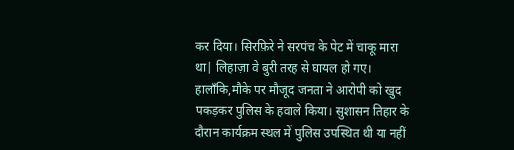कर दिया। सिरफ़िरे ने सरपंच के पेट में चाकू मारा था| लिहाज़ा वे बुरी तरह से घायल हो गए। हालाँकि,मौके पर मौजूद जनता ने आरोपी को खुद पकड़कर पुलिस के हवाले किया। सुशासन तिहार के दौरान कार्यक्रम स्थल में पुलिस उपस्थित थी या नहीं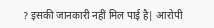? इसकी जानकारी नहीं मिल पाई है| आरोपी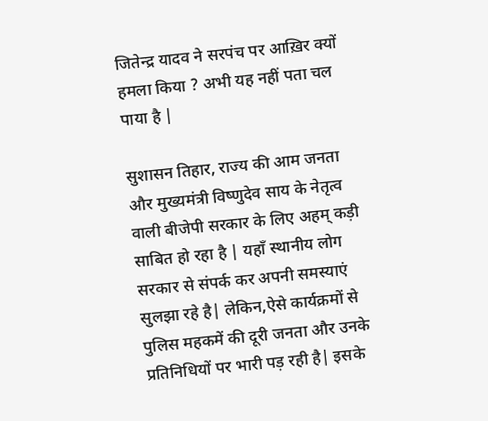जितेन्द्र यादव ने सरपंच पर आख़िर क्यों हमला किया ? अभी यह नहीं पता चल पाया है |

सुशासन तिहार, राज्य की आम जनता और मुख्यमंत्री विष्णुदेव साय के नेतृत्व वाली बीजेपी सरकार के लिए अहम् कड़ी साबित हो रहा है | यहाँ स्थानीय लोग सरकार से संपर्क कर अपनी समस्याएं सुलझा रहे है| लेकिन,ऐसे कार्यक्रमों से पुलिस महकमें की दूरी जनता और उनके प्रतिनिधियों पर भारी पड़ रही है| इसके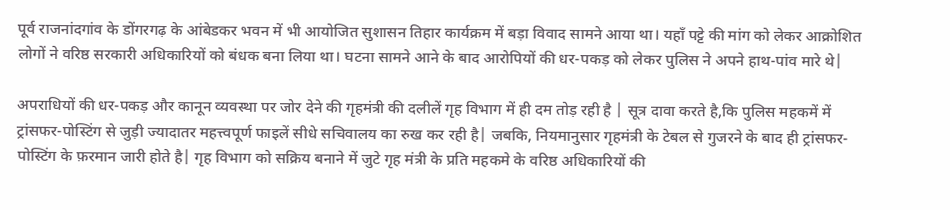पूर्व राजनांदगांव के डोंगरगढ़ के आंबेडकर भवन में भी आयोजित सुशासन तिहार कार्यक्रम में बड़ा विवाद सामने आया था। यहाँ पट्टे की मांग को लेकर आक्रोशित लोगों ने वरिष्ठ सरकारी अधिकारियों को बंधक बना लिया था। घटना सामने आने के बाद आरोपियों की धर-पकड़ को लेकर पुलिस ने अपने हाथ-पांव मारे थे|

अपराधियों की धर-पकड़ और कानून व्यवस्था पर जोर देने की गृहमंत्री की दलीलें गृह विभाग में ही दम तोड़ रही है | सूत्र दावा करते है,कि पुलिस महकमें में ट्रांसफर-पोस्टिंग से जुड़ी ज्यादातर महत्त्वपूर्ण फाइलें सीधे सचिवालय का रुख कर रही है| जबकि, नियमानुसार गृहमंत्री के टेबल से गुजरने के बाद ही ट्रांसफर-पोस्टिंग के फ़रमान जारी होते है| गृह विभाग को सक्रिय बनाने में जुटे गृह मंत्री के प्रति महकमे के वरिष्ठ अधिकारियों की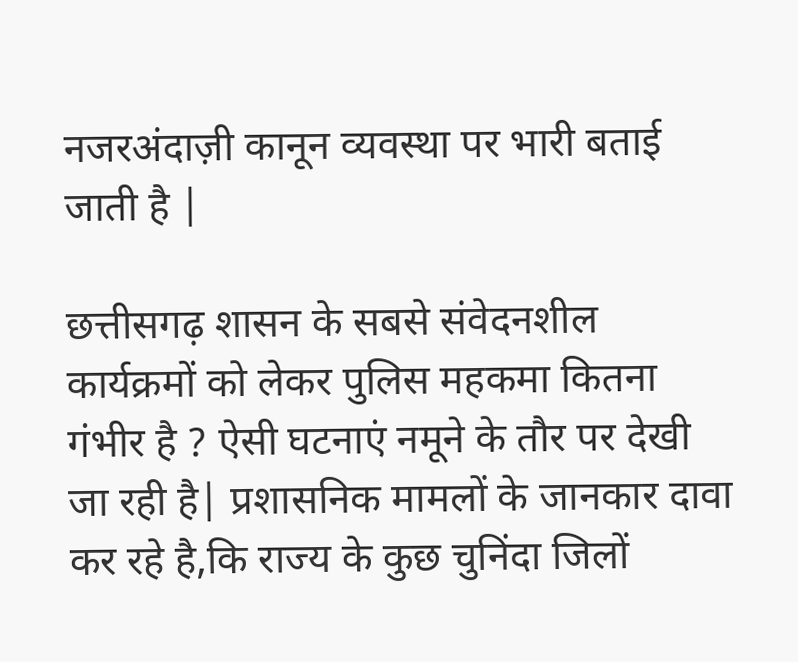नजरअंदाज़ी कानून व्यवस्था पर भारी बताई जाती है |

छत्तीसगढ़ शासन के सबसे संवेदनशील कार्यक्रमों को लेकर पुलिस महकमा कितना गंभीर है ? ऐसी घटनाएं नमूने के तौर पर देखी जा रही है| प्रशासनिक मामलों के जानकार दावा कर रहे है,कि राज्य के कुछ चुनिंदा जिलों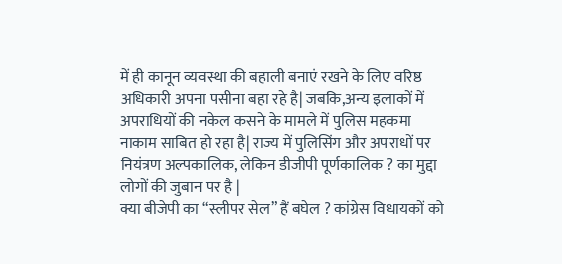में ही कानून व्यवस्था की बहाली बनाएं रखने के लिए वरिष्ठ अधिकारी अपना पसीना बहा रहे है| जबकि,अन्य इलाकों में अपराधियों की नकेल कसने के मामले में पुलिस महकमा नाकाम साबित हो रहा है| राज्य में पुलिसिंग और अपराधों पर नियंत्रण अल्पकालिक, लेकिन डीजीपी पूर्णकालिक ? का मुद्दा लोगों की जुबान पर है |
क्या बीजेपी का “स्लीपर सेल” हैं बघेल ? कांग्रेस विधायकों को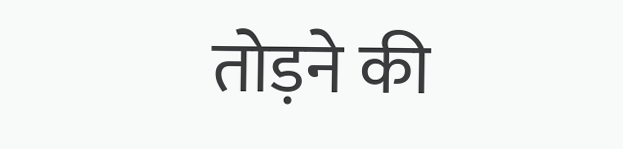तोड़ने की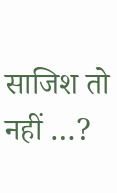साजिश तो नहीं …?